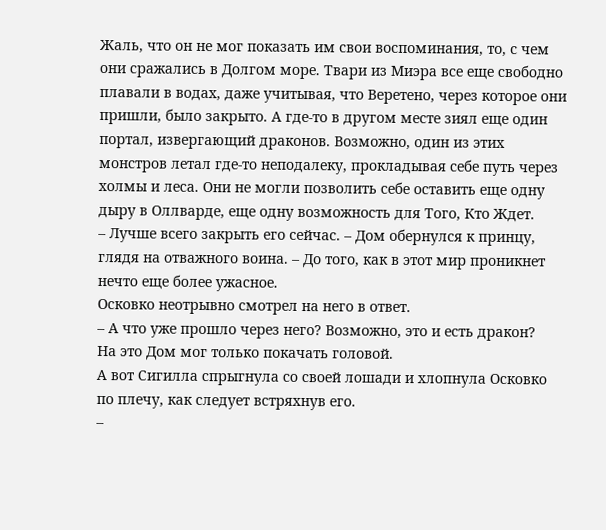Жаль, что он не мог показать им свои воспоминания, то, с чем они сражались в Долгом море. Твари из Миэра все еще свободно плавали в водах, даже учитывая, что Веретено, через которое они пришли, было закрыто. А где-то в другом месте зиял еще один портал, извергающий драконов. Возможно, один из этих монстров летал где-то неподалеку, прокладывая себе путь через холмы и леса. Они не могли позволить себе оставить еще одну дыру в Оллварде, еще одну возможность для Того, Кто Ждет.
– Лучше всего закрыть его сейчас. – Дом обернулся к принцу, глядя на отважного воина. – До того, как в этот мир проникнет нечто еще более ужасное.
Осковко неотрывно смотрел на него в ответ.
– А что уже прошло через него? Возможно, это и есть дракон?
На это Дом мог только покачать головой.
А вот Сигилла спрыгнула со своей лошади и хлопнула Осковко по плечу, как следует встряхнув его.
–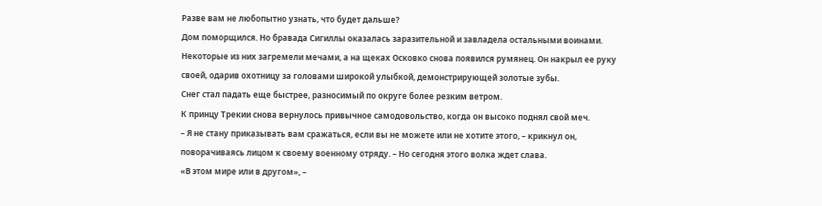Разве вам не любопытно узнать, что будет дальше?
Дом поморщился. Но бравада Сигиллы оказалась заразительной и завладела остальными воинами. Некоторые из них загремели мечами, а на щеках Осковко снова появился румянец. Он накрыл ее руку своей, одарив охотницу за головами широкой улыбкой, демонстрирующей золотые зубы.
Снег стал падать еще быстрее, разносимый по округе более резким ветром.
К принцу Трекии снова вернулось привычное самодовольство, когда он высоко поднял свой меч.
– Я не стану приказывать вам сражаться, если вы не можете или не хотите этого, – крикнул он, поворачиваясь лицом к своему военному отряду. – Но сегодня этого волка ждет слава.
«В этом мире или в другом», –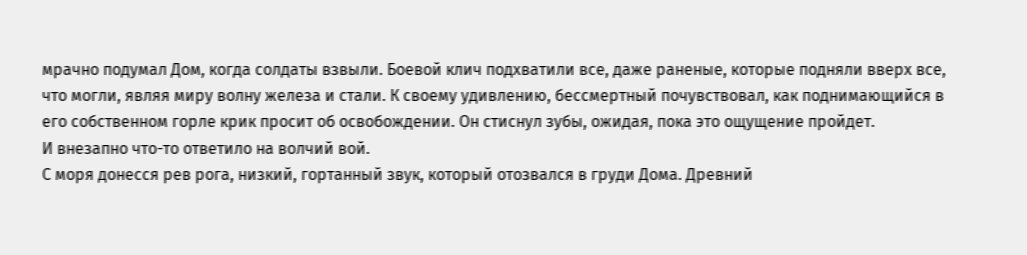мрачно подумал Дом, когда солдаты взвыли. Боевой клич подхватили все, даже раненые, которые подняли вверх все, что могли, являя миру волну железа и стали. К своему удивлению, бессмертный почувствовал, как поднимающийся в его собственном горле крик просит об освобождении. Он стиснул зубы, ожидая, пока это ощущение пройдет.
И внезапно что-то ответило на волчий вой.
С моря донесся рев рога, низкий, гортанный звук, который отозвался в груди Дома. Древний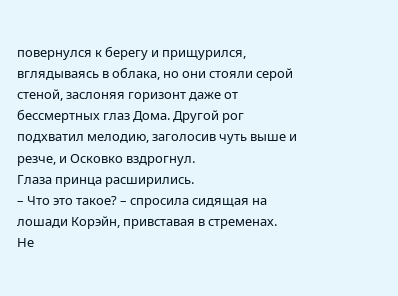повернулся к берегу и прищурился, вглядываясь в облака, но они стояли серой стеной, заслоняя горизонт даже от бессмертных глаз Дома. Другой рог подхватил мелодию, заголосив чуть выше и резче, и Осковко вздрогнул.
Глаза принца расширились.
– Что это такое? – спросила сидящая на лошади Корэйн, привставая в стременах.
Не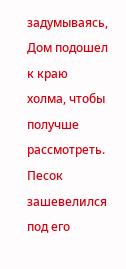задумываясь, Дом подошел к краю холма, чтобы получше рассмотреть. Песок зашевелился под его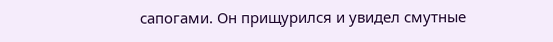сапогами. Он прищурился и увидел смутные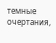темные очертания,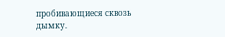пробивающиеся сквозь дымку.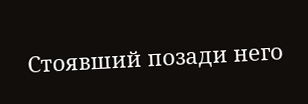Стоявший позади него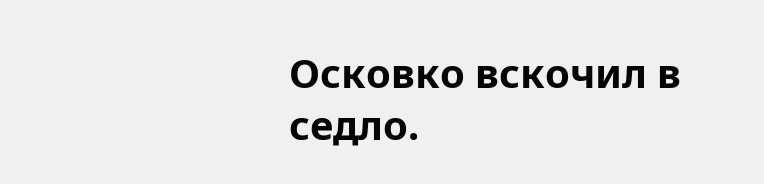Осковко вскочил в седло.